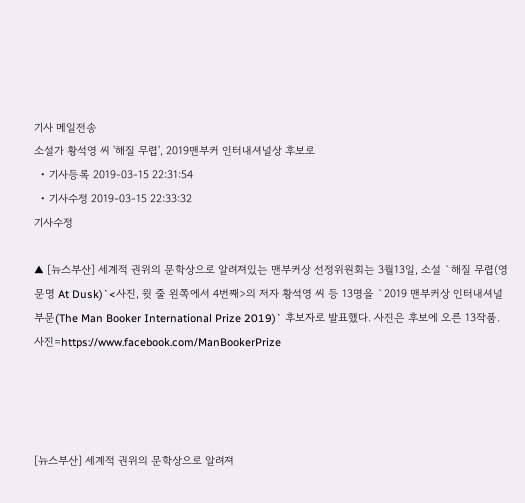기사 메일전송
소설가 황석영 씨 '해질 무렵', 2019맨부커 인터내셔널상 후보로
  • 기사등록 2019-03-15 22:31:54
  • 기사수정 2019-03-15 22:33:32
기사수정

▲ [뉴스부산] 세계적 권위의 문학상으로 알려져있는 맨부커상 선정위원회는 3월13일, 소설 `해질 무렵(영문명 At Dusk)`<사진, 윗 줄 왼쪽에서 4번째>의 저자 황석영 씨 등 13명을 `2019 맨부커상 인터내셔널 부문(The Man Booker International Prize 2019)` 후보자로 발표했다. 사진은 후보에 오른 13작품. 사진=https://www.facebook.com/ManBookerPrize




[뉴스부산] 세계적 권위의 문학상으로 알려져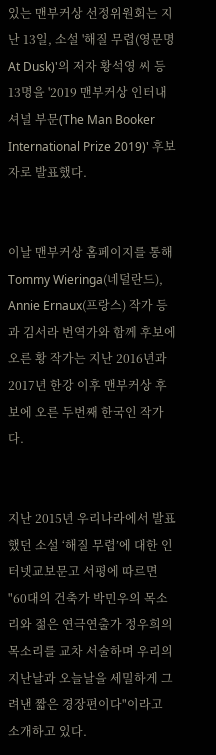있는 맨부커상 선정위원회는 지난 13일, 소설 '해질 무렵(영문명 At Dusk)'의 저자 황석영 씨 등 13명을 '2019 맨부커상 인터내셔널 부문(The Man Booker International Prize 2019)' 후보자로 발표했다.


이날 맨부커상 홈페이지를 통해 Tommy Wieringa(네덜란드), Annie Ernaux(프랑스) 작가 등과 김서라 번역가와 함께 후보에 오른 황 작가는 지난 2016년과 2017년 한강 이후 맨부커상 후보에 오른 두번째 한국인 작가다.


지난 2015년 우리나라에서 발표했던 소설 ‘해질 무렵’에 대한 인터넷교보문고 서평에 따르면 "60대의 건축가 박민우의 목소리와 젊은 연극연출가 정우희의 목소리를 교차 서술하며 우리의 지난날과 오늘날을 세밀하게 그려낸 짧은 경장편이다"이라고 소개하고 있다.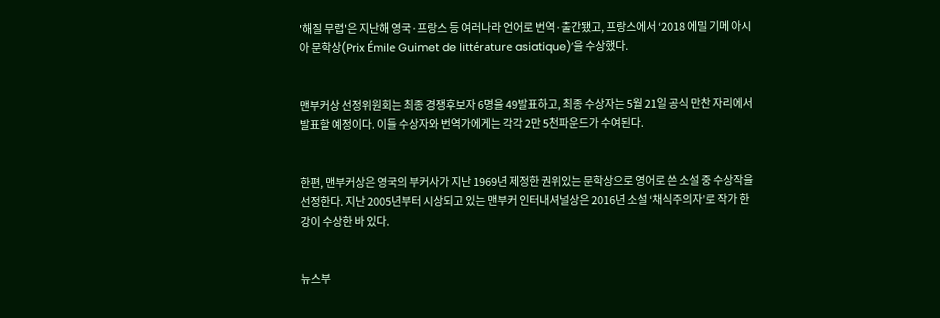'해질 무렵'은 지난해 영국·프랑스 등 여러나라 언어로 번역·출간됐고, 프랑스에서 ‘2018 에밀 기메 아시아 문학상(Prix Émile Guimet de littérature asiatique)’을 수상했다.


맨부커상 선정위원회는 최종 경쟁후보자 6명을 49발표하고, 최종 수상자는 5월 21일 공식 만찬 자리에서 발표할 예정이다. 이들 수상자와 번역가에게는 각각 2만 5천파운드가 수여된다.


한편, 맨부커상은 영국의 부커사가 지난 1969년 제정한 권위있는 문학상으로 영어로 쓴 소설 중 수상작을 선정한다. 지난 2005년부터 시상되고 있는 맨부커 인터내셔널상은 2016년 소설 ‘채식주의자’로 작가 한강이 수상한 바 있다.


뉴스부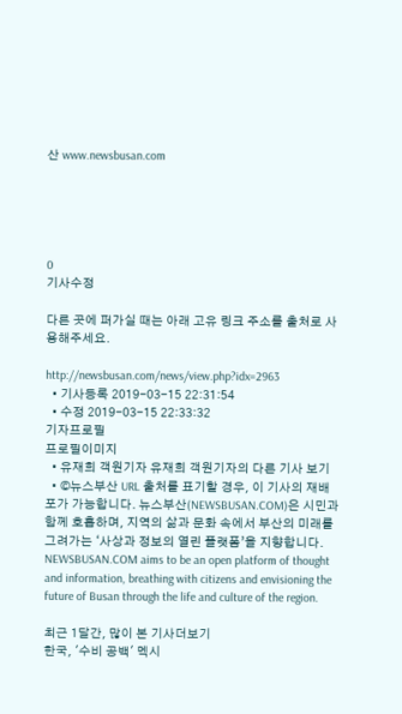산 www.newsbusan.com





0
기사수정

다른 곳에 퍼가실 때는 아래 고유 링크 주소를 출처로 사용해주세요.

http://newsbusan.com/news/view.php?idx=2963
  • 기사등록 2019-03-15 22:31:54
  • 수정 2019-03-15 22:33:32
기자프로필
프로필이미지
  • 유재희 객원기자 유재희 객원기자의 다른 기사 보기
  • ©뉴스부산 URL 출처를 표기할 경우, 이 기사의 재배포가 가능합니다. 뉴스부산(NEWSBUSAN.COM)은 시민과 함께 호흡하며, 지역의 삶과 문화 속에서 부산의 미래를 그려가는 ‘사상과 정보의 열린 플랫폼’을 지향합니다. NEWSBUSAN.COM aims to be an open platform of thought and information, breathing with citizens and envisioning the future of Busan through the life and culture of the region.

최근 1달간, 많이 본 기사더보기
한국, '수비 공백' 멕시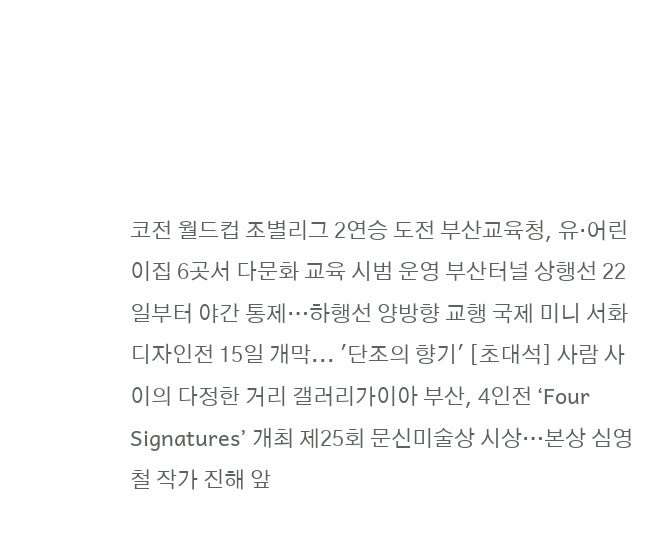코전 월드컵 조별리그 2연승 도전 부산교육청, 유·어린이집 6곳서 다문화 교육 시범 운영 부산터널 상행선 22일부터 야간 통제…하행선 양방향 교행 국제 미니 서화디자인전 15일 개막... '단조의 향기' [초대석] 사람 사이의 다정한 거리 갤러리가이아 부산, 4인전 ‘Four Signatures’ 개최 제25회 문신미술상 시상…본상 심영철 작가 진해 앞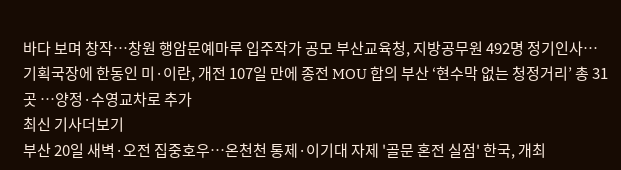바다 보며 창작…창원 행암문예마루 입주작가 공모 부산교육청, 지방공무원 492명 정기인사… 기획국장에 한동인 미·이란, 개전 107일 만에 종전 MOU 합의 부산 ‘현수막 없는 청정거리’ 총 31곳 …양정·수영교차로 추가
최신 기사더보기
부산 20일 새벽·오전 집중호우…온천천 통제·이기대 자제 '골문 혼전 실점' 한국, 개최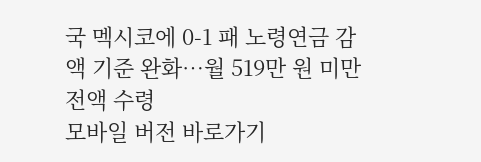국 멕시코에 0-1 패 노령연금 감액 기준 완화…월 519만 원 미만 전액 수령
모바일 버전 바로가기